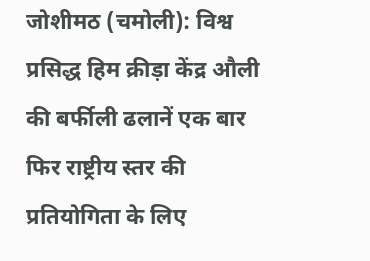जोशीमठ (चमोली): विश्व प्रसिद्ध हिम क्रीड़ा केंद्र औली की बर्फीली ढलानें एक बार फिर राष्ट्रीय स्तर की प्रतियोगिता के लिए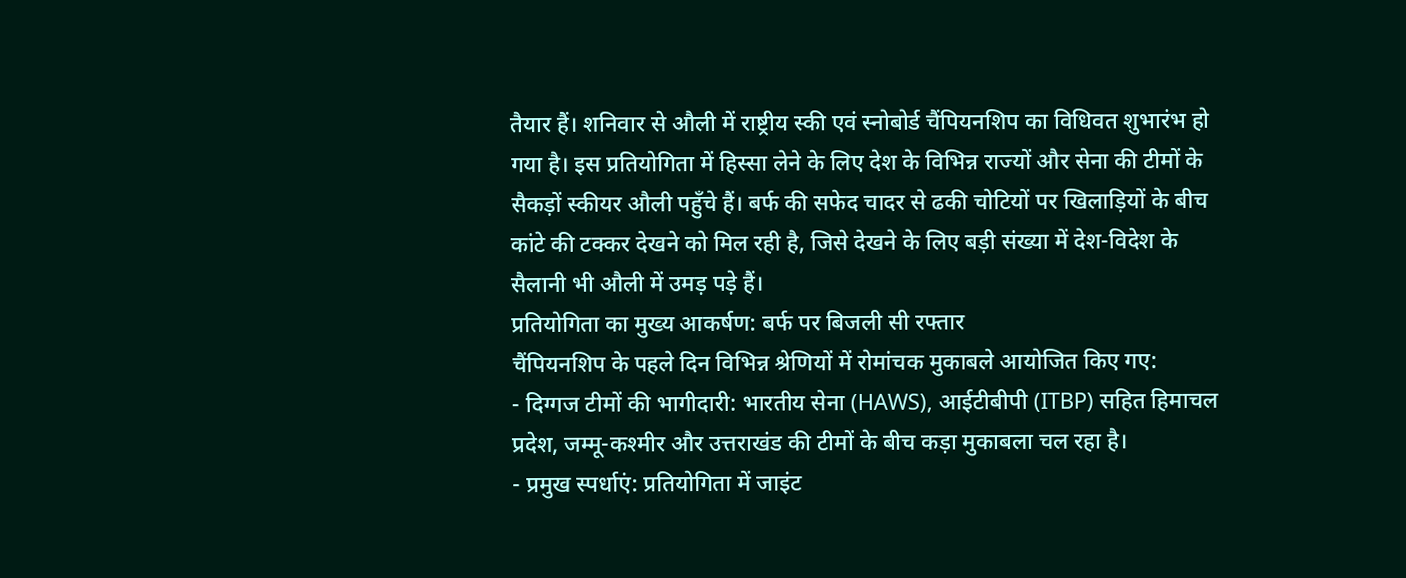तैयार हैं। शनिवार से औली में राष्ट्रीय स्की एवं स्नोबोर्ड चैंपियनशिप का विधिवत शुभारंभ हो गया है। इस प्रतियोगिता में हिस्सा लेने के लिए देश के विभिन्न राज्यों और सेना की टीमों के सैकड़ों स्कीयर औली पहुँचे हैं। बर्फ की सफेद चादर से ढकी चोटियों पर खिलाड़ियों के बीच कांटे की टक्कर देखने को मिल रही है, जिसे देखने के लिए बड़ी संख्या में देश-विदेश के सैलानी भी औली में उमड़ पड़े हैं।
प्रतियोगिता का मुख्य आकर्षण: बर्फ पर बिजली सी रफ्तार
चैंपियनशिप के पहले दिन विभिन्न श्रेणियों में रोमांचक मुकाबले आयोजित किए गए:
- दिग्गज टीमों की भागीदारी: भारतीय सेना (HAWS), आईटीबीपी (ITBP) सहित हिमाचल प्रदेश, जम्मू-कश्मीर और उत्तराखंड की टीमों के बीच कड़ा मुकाबला चल रहा है।
- प्रमुख स्पर्धाएं: प्रतियोगिता में जाइंट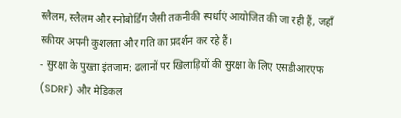स्लैलम, स्लैलम और स्नोबोर्डिंग जैसी तकनीकी स्पर्धाएं आयोजित की जा रही हैं, जहाँ स्कीयर अपनी कुशलता और गति का प्रदर्शन कर रहे हैं।
- सुरक्षा के पुख्ता इंतजाम: ढलानों पर खिलाड़ियों की सुरक्षा के लिए एसडीआरएफ (SDRF) और मेडिकल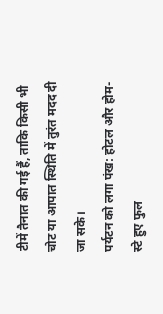टीमें तैनात की गई हैं, ताकि किसी भी चोट या आपात स्थिति में तुरंत मदद दी जा सके।
पर्यटन को लगा पंख: होटल और होम-स्टे हुए फुल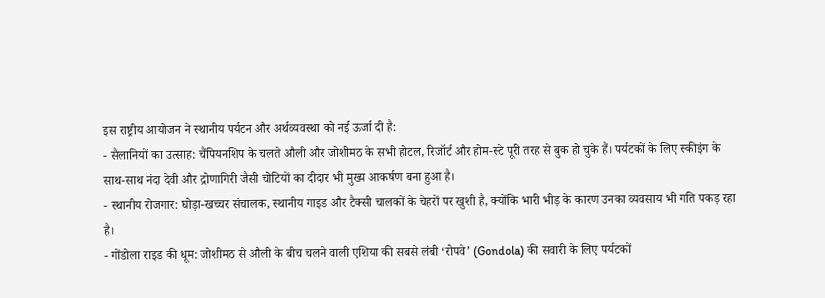इस राष्ट्रीय आयोजन ने स्थानीय पर्यटन और अर्थव्यवस्था को नई ऊर्जा दी है:
- सैलानियों का उत्साह: चैंपियनशिप के चलते औली और जोशीमठ के सभी होटल, रिजॉर्ट और होम-स्टे पूरी तरह से बुक हो चुके हैं। पर्यटकों के लिए स्कीइंग के साथ-साथ नंदा देवी और द्रोणागिरी जैसी चोटियों का दीदार भी मुख्य आकर्षण बना हुआ है।
- स्थानीय रोजगार: घोड़ा-खच्चर संचालक, स्थानीय गाइड और टैक्सी चालकों के चेहरों पर खुशी है, क्योंकि भारी भीड़ के कारण उनका व्यवसाय भी गति पकड़ रहा है।
- गोंडोला राइड की धूम: जोशीमठ से औली के बीच चलने वाली एशिया की सबसे लंबी ‘रोपवे’ (Gondola) की सवारी के लिए पर्यटकों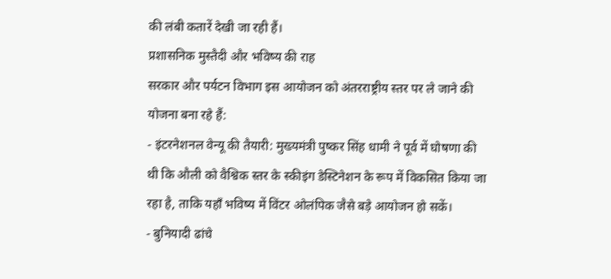की लंबी कतारें देखी जा रही हैं।
प्रशासनिक मुस्तैदी और भविष्य की राह
सरकार और पर्यटन विभाग इस आयोजन को अंतरराष्ट्रीय स्तर पर ले जाने की योजना बना रहे हैं:
- इंटरनेशनल वेन्यू की तैयारी: मुख्यमंत्री पुष्कर सिंह धामी ने पूर्व में घोषणा की थी कि औली को वैश्विक स्तर के स्कीइंग डेस्टिनेशन के रूप में विकसित किया जा रहा है, ताकि यहाँ भविष्य में विंटर ओलंपिक जैसे बड़े आयोजन हो सकें।
- बुनियादी ढांचे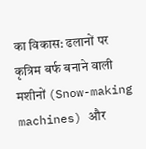का विकास: ढलानों पर कृत्रिम बर्फ बनाने वाली मशीनों (Snow-making machines) और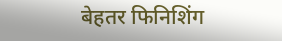बेहतर फिनिशिंग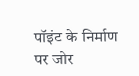पॉइंट के निर्माण पर जोर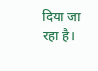दिया जा रहा है।